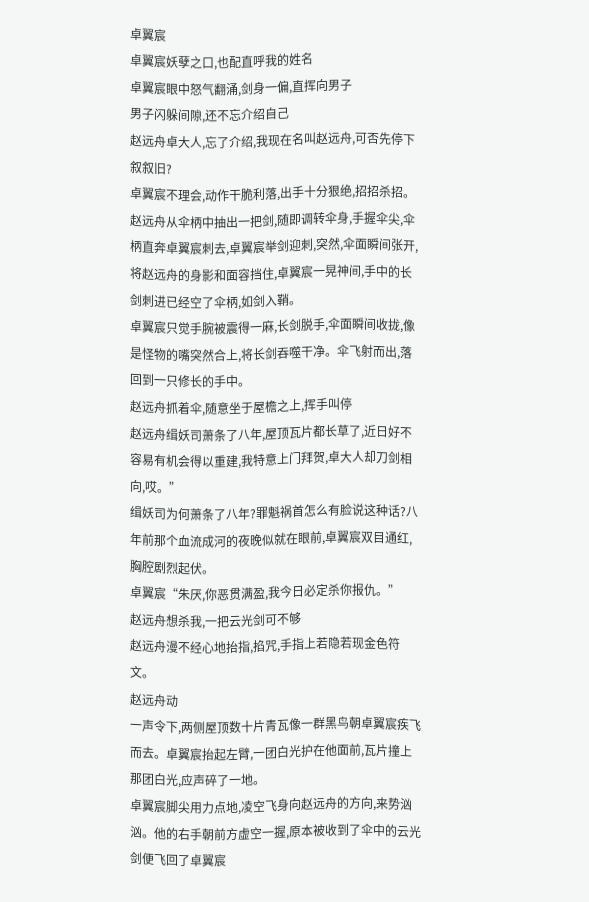卓翼宸
卓翼宸妖孽之口,也配直呼我的姓名
卓翼宸眼中怒气翻涌,剑身一偏,直挥向男子
男子闪躲间隙,还不忘介绍自己
赵远舟卓大人,忘了介绍,我现在名叫赵远舟,可否先停下叙叙旧?
卓翼宸不理会,动作干脆利落,出手十分狠绝,招招杀招。
赵远舟从伞柄中抽出一把剑,随即调转伞身,手握伞尖,伞柄直奔卓翼宸刺去,卓翼宸举剑迎刺,突然,伞面瞬间张开,将赵远舟的身影和面容挡住,卓翼宸一晃神间,手中的长剑刺进已经空了伞柄,如剑入鞘。
卓翼宸只觉手腕被震得一麻,长剑脱手,伞面瞬间收拢,像是怪物的嘴突然合上,将长剑吞噬干净。伞飞射而出,落回到一只修长的手中。
赵远舟抓着伞,随意坐于屋檐之上,挥手叫停
赵远舟缉妖司萧条了八年,屋顶瓦片都长草了,近日好不容易有机会得以重建,我特意上门拜贺,卓大人却刀剑相向,哎。”
缉妖司为何萧条了八年?罪魁祸首怎么有脸说这种话?八年前那个血流成河的夜晚似就在眼前,卓翼宸双目通红,胸腔剧烈起伏。
卓翼宸“朱厌,你恶贯满盈,我今日必定杀你报仇。”
赵远舟想杀我,一把云光剑可不够
赵远舟漫不经心地抬指,掐咒,手指上若隐若现金色符文。
赵远舟动
一声令下,两侧屋顶数十片青瓦像一群黑鸟朝卓翼宸疾飞而去。卓翼宸抬起左臂,一团白光护在他面前,瓦片撞上那团白光,应声碎了一地。
卓翼宸脚尖用力点地,凌空飞身向赵远舟的方向,来势汹汹。他的右手朝前方虚空一握,原本被收到了伞中的云光剑便飞回了卓翼宸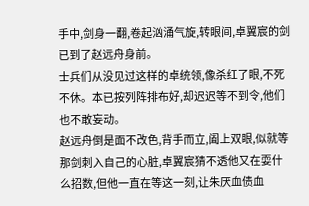手中,剑身一翻,卷起汹涌气旋,转眼间,卓翼宸的剑已到了赵远舟身前。
士兵们从没见过这样的卓统领,像杀红了眼,不死不休。本已按列阵排布好,却迟迟等不到令,他们也不敢妄动。
赵远舟倒是面不改色,背手而立,阖上双眼,似就等那剑刺入自己的心脏,卓翼宸猜不透他又在耍什么招数,但他一直在等这一刻,让朱厌血债血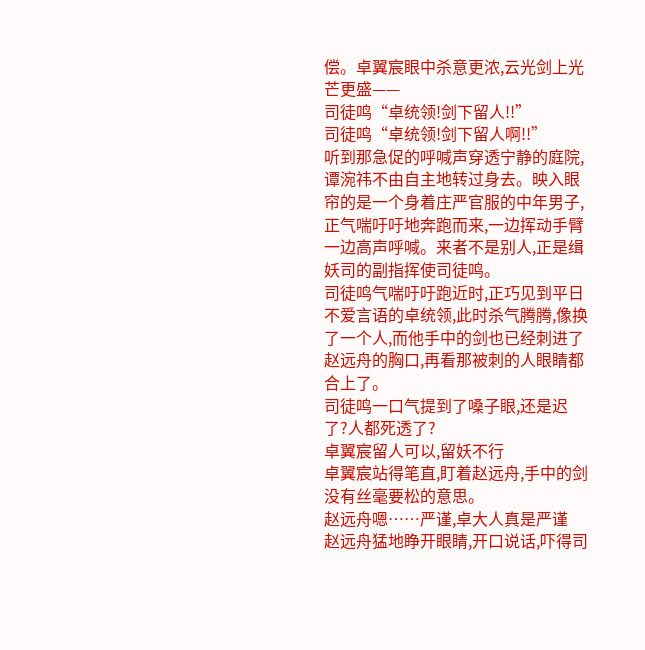偿。卓翼宸眼中杀意更浓,云光剑上光芒更盛——
司徒鸣“卓统领!剑下留人!!”
司徒鸣“卓统领!剑下留人啊!!”
听到那急促的呼喊声穿透宁静的庭院,谭涴祎不由自主地转过身去。映入眼帘的是一个身着庄严官服的中年男子,正气喘吁吁地奔跑而来,一边挥动手臂一边高声呼喊。来者不是别人,正是缉妖司的副指挥使司徒鸣。
司徒鸣气喘吁吁跑近时,正巧见到平日不爱言语的卓统领,此时杀气腾腾,像换了一个人,而他手中的剑也已经刺进了赵远舟的胸口,再看那被刺的人眼睛都合上了。
司徒鸣一口气提到了嗓子眼,还是迟了?人都死透了?
卓翼宸留人可以,留妖不行
卓翼宸站得笔直,盯着赵远舟,手中的剑没有丝毫要松的意思。
赵远舟嗯……严谨,卓大人真是严谨
赵远舟猛地睁开眼睛,开口说话,吓得司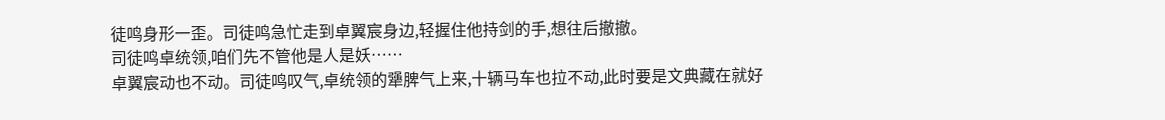徒鸣身形一歪。司徒鸣急忙走到卓翼宸身边,轻握住他持剑的手,想往后撤撤。
司徒鸣卓统领,咱们先不管他是人是妖……
卓翼宸动也不动。司徒鸣叹气,卓统领的犟脾气上来,十辆马车也拉不动,此时要是文典藏在就好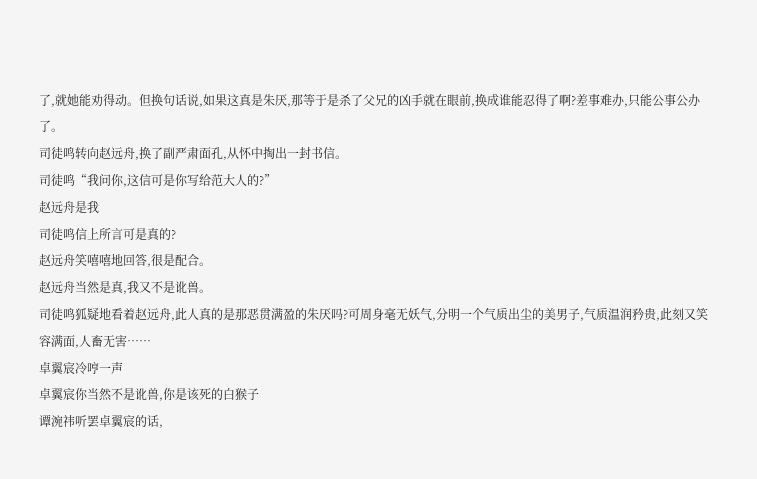了,就她能劝得动。但换句话说,如果这真是朱厌,那等于是杀了父兄的凶手就在眼前,换成谁能忍得了啊?差事难办,只能公事公办了。
司徒鸣转向赵远舟,换了副严肃面孔,从怀中掏出一封书信。
司徒鸣“我问你,这信可是你写给范大人的?”
赵远舟是我
司徒鸣信上所言可是真的?
赵远舟笑嘻嘻地回答,很是配合。
赵远舟当然是真,我又不是讹兽。
司徒鸣狐疑地看着赵远舟,此人真的是那恶贯满盈的朱厌吗?可周身毫无妖气,分明一个气质出尘的美男子,气质温润矜贵,此刻又笑容满面,人畜无害……
卓翼宸冷哼一声
卓翼宸你当然不是讹兽,你是该死的白猴子
谭涴祎听罢卓翼宸的话,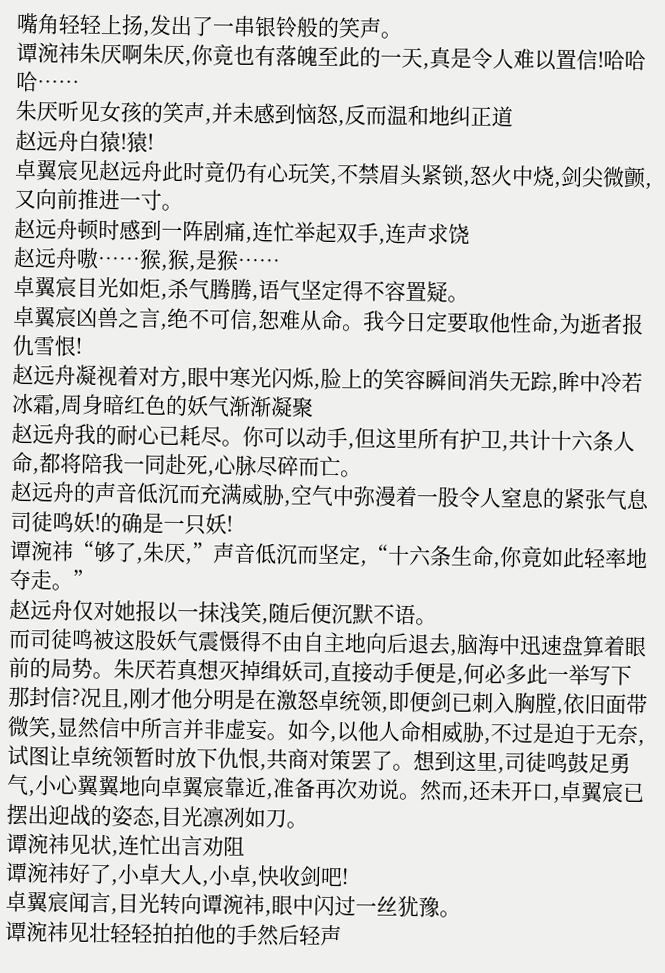嘴角轻轻上扬,发出了一串银铃般的笑声。
谭涴祎朱厌啊朱厌,你竟也有落魄至此的一天,真是令人难以置信!哈哈哈……
朱厌听见女孩的笑声,并未感到恼怒,反而温和地纠正道
赵远舟白猿!猿!
卓翼宸见赵远舟此时竟仍有心玩笑,不禁眉头紧锁,怒火中烧,剑尖微颤,又向前推进一寸。
赵远舟顿时感到一阵剧痛,连忙举起双手,连声求饶
赵远舟嗷……猴,猴,是猴……
卓翼宸目光如炬,杀气腾腾,语气坚定得不容置疑。
卓翼宸凶兽之言,绝不可信,恕难从命。我今日定要取他性命,为逝者报仇雪恨!
赵远舟凝视着对方,眼中寒光闪烁,脸上的笑容瞬间消失无踪,眸中冷若冰霜,周身暗红色的妖气渐渐凝聚
赵远舟我的耐心已耗尽。你可以动手,但这里所有护卫,共计十六条人命,都将陪我一同赴死,心脉尽碎而亡。
赵远舟的声音低沉而充满威胁,空气中弥漫着一股令人窒息的紧张气息
司徒鸣妖!的确是一只妖!
谭涴祎“够了,朱厌,”声音低沉而坚定,“十六条生命,你竟如此轻率地夺走。”
赵远舟仅对她报以一抹浅笑,随后便沉默不语。
而司徒鸣被这股妖气震慑得不由自主地向后退去,脑海中迅速盘算着眼前的局势。朱厌若真想灭掉缉妖司,直接动手便是,何必多此一举写下那封信?况且,刚才他分明是在激怒卓统领,即便剑已刺入胸膛,依旧面带微笑,显然信中所言并非虚妄。如今,以他人命相威胁,不过是迫于无奈,试图让卓统领暂时放下仇恨,共商对策罢了。想到这里,司徒鸣鼓足勇气,小心翼翼地向卓翼宸靠近,准备再次劝说。然而,还未开口,卓翼宸已摆出迎战的姿态,目光凛冽如刀。
谭涴祎见状,连忙出言劝阻
谭涴祎好了,小卓大人,小卓,快收剑吧!
卓翼宸闻言,目光转向谭涴祎,眼中闪过一丝犹豫。
谭涴祎见壮轻轻拍拍他的手然后轻声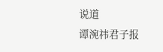说道
谭涴祎君子报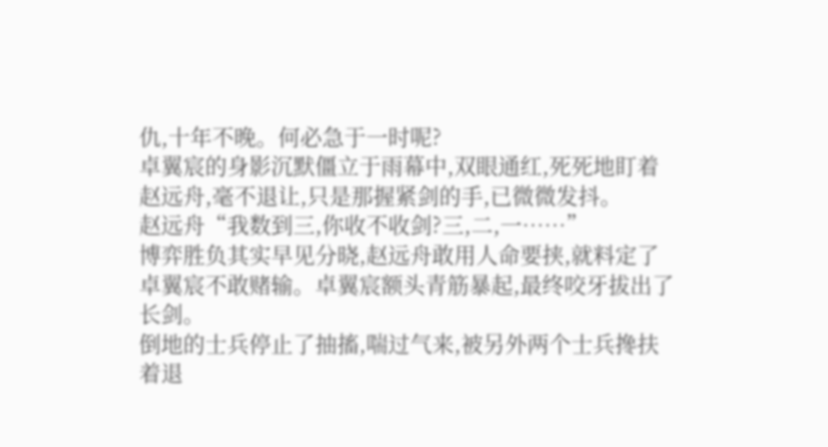仇,十年不晚。何必急于一时呢?
卓翼宸的身影沉默僵立于雨幕中,双眼通红,死死地盯着赵远舟,毫不退让,只是那握紧剑的手,已微微发抖。
赵远舟“我数到三,你收不收剑?三,二,一……”
博弈胜负其实早见分晓,赵远舟敢用人命要挟,就料定了卓翼宸不敢赌输。卓翼宸额头青筋暴起,最终咬牙拔出了长剑。
倒地的士兵停止了抽搐,喘过气来,被另外两个士兵搀扶着退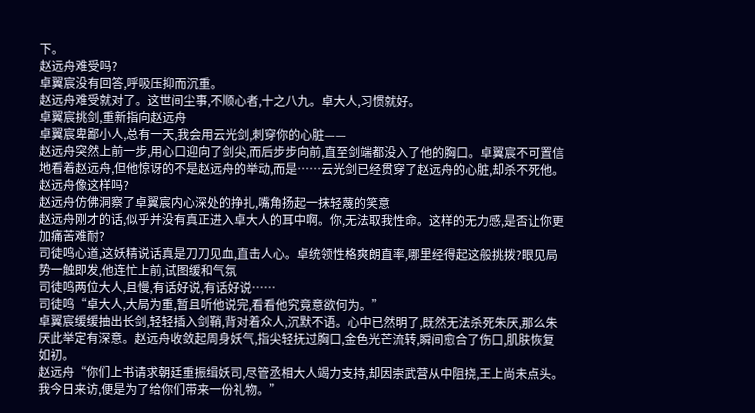下。
赵远舟难受吗?
卓翼宸没有回答,呼吸压抑而沉重。
赵远舟难受就对了。这世间尘事,不顺心者,十之八九。卓大人,习惯就好。
卓翼宸挑剑,重新指向赵远舟
卓翼宸卑鄙小人,总有一天,我会用云光剑,刺穿你的心脏——
赵远舟突然上前一步,用心口迎向了剑尖,而后步步向前,直至剑端都没入了他的胸口。卓翼宸不可置信地看着赵远舟,但他惊讶的不是赵远舟的举动,而是……云光剑已经贯穿了赵远舟的心脏,却杀不死他。
赵远舟像这样吗?
赵远舟仿佛洞察了卓翼宸内心深处的挣扎,嘴角扬起一抹轻蔑的笑意
赵远舟刚才的话,似乎并没有真正进入卓大人的耳中啊。你,无法取我性命。这样的无力感,是否让你更加痛苦难耐?
司徒鸣心道,这妖精说话真是刀刀见血,直击人心。卓统领性格爽朗直率,哪里经得起这般挑拨?眼见局势一触即发,他连忙上前,试图缓和气氛
司徒鸣两位大人,且慢,有话好说,有话好说……
司徒鸣“卓大人,大局为重,暂且听他说完,看看他究竟意欲何为。”
卓翼宸缓缓抽出长剑,轻轻插入剑鞘,背对着众人,沉默不语。心中已然明了,既然无法杀死朱厌,那么朱厌此举定有深意。赵远舟收敛起周身妖气,指尖轻抚过胸口,金色光芒流转,瞬间愈合了伤口,肌肤恢复如初。
赵远舟“你们上书请求朝廷重振缉妖司,尽管丞相大人竭力支持,却因崇武营从中阻挠,王上尚未点头。我今日来访,便是为了给你们带来一份礼物。”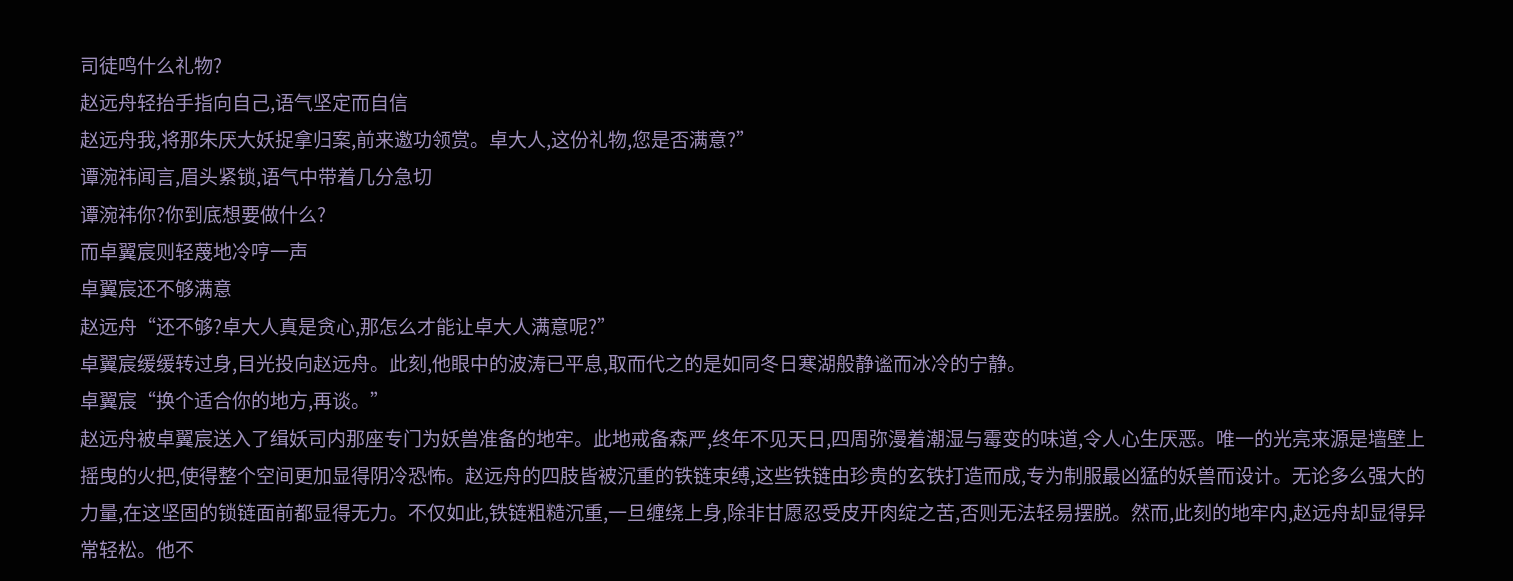司徒鸣什么礼物?
赵远舟轻抬手指向自己,语气坚定而自信
赵远舟我,将那朱厌大妖捉拿归案,前来邀功领赏。卓大人,这份礼物,您是否满意?”
谭涴祎闻言,眉头紧锁,语气中带着几分急切
谭涴祎你?你到底想要做什么?
而卓翼宸则轻蔑地冷哼一声
卓翼宸还不够满意
赵远舟“还不够?卓大人真是贪心,那怎么才能让卓大人满意呢?”
卓翼宸缓缓转过身,目光投向赵远舟。此刻,他眼中的波涛已平息,取而代之的是如同冬日寒湖般静谧而冰冷的宁静。
卓翼宸“换个适合你的地方,再谈。”
赵远舟被卓翼宸送入了缉妖司内那座专门为妖兽准备的地牢。此地戒备森严,终年不见天日,四周弥漫着潮湿与霉变的味道,令人心生厌恶。唯一的光亮来源是墙壁上摇曳的火把,使得整个空间更加显得阴冷恐怖。赵远舟的四肢皆被沉重的铁链束缚,这些铁链由珍贵的玄铁打造而成,专为制服最凶猛的妖兽而设计。无论多么强大的力量,在这坚固的锁链面前都显得无力。不仅如此,铁链粗糙沉重,一旦缠绕上身,除非甘愿忍受皮开肉绽之苦,否则无法轻易摆脱。然而,此刻的地牢内,赵远舟却显得异常轻松。他不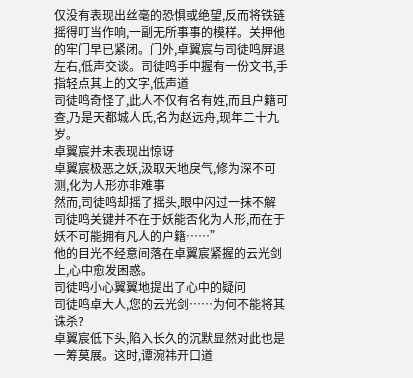仅没有表现出丝毫的恐惧或绝望,反而将铁链摇得叮当作响,一副无所事事的模样。关押他的牢门早已紧闭。门外,卓翼宸与司徒鸣屏退左右,低声交谈。司徒鸣手中握有一份文书,手指轻点其上的文字,低声道
司徒鸣奇怪了,此人不仅有名有姓,而且户籍可查,乃是天都城人氏,名为赵远舟,现年二十九岁。
卓翼宸并未表现出惊讶
卓翼宸极恶之妖,汲取天地戾气,修为深不可测,化为人形亦非难事
然而,司徒鸣却摇了摇头,眼中闪过一抹不解
司徒鸣关键并不在于妖能否化为人形,而在于妖不可能拥有凡人的户籍……”
他的目光不经意间落在卓翼宸紧握的云光剑上,心中愈发困惑。
司徒鸣小心翼翼地提出了心中的疑问
司徒鸣卓大人,您的云光剑……为何不能将其诛杀?
卓翼宸低下头,陷入长久的沉默显然对此也是一筹莫展。这时,谭涴祎开口道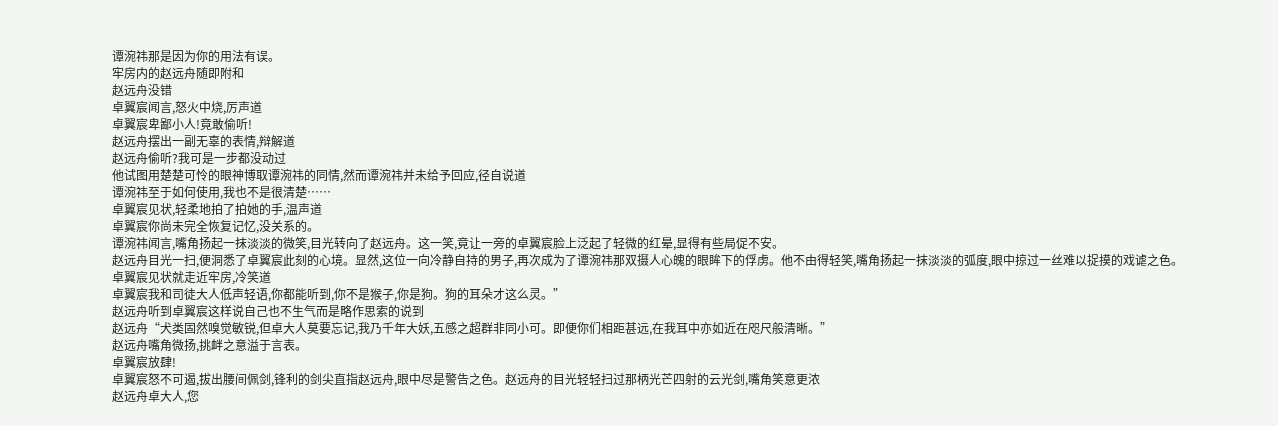谭涴祎那是因为你的用法有误。
牢房内的赵远舟随即附和
赵远舟没错
卓翼宸闻言,怒火中烧,厉声道
卓翼宸卑鄙小人!竟敢偷听!
赵远舟摆出一副无辜的表情,辩解道
赵远舟偷听?我可是一步都没动过
他试图用楚楚可怜的眼神博取谭涴祎的同情,然而谭涴祎并未给予回应,径自说道
谭涴祎至于如何使用,我也不是很清楚……
卓翼宸见状,轻柔地拍了拍她的手,温声道
卓翼宸你尚未完全恢复记忆,没关系的。
谭涴祎闻言,嘴角扬起一抹淡淡的微笑,目光转向了赵远舟。这一笑,竟让一旁的卓翼宸脸上泛起了轻微的红晕,显得有些局促不安。
赵远舟目光一扫,便洞悉了卓翼宸此刻的心境。显然,这位一向冷静自持的男子,再次成为了谭涴祎那双摄人心魄的眼眸下的俘虏。他不由得轻笑,嘴角扬起一抹淡淡的弧度,眼中掠过一丝难以捉摸的戏谑之色。
卓翼宸见状就走近牢房,冷笑道
卓翼宸我和司徒大人低声轻语,你都能听到,你不是猴子,你是狗。狗的耳朵才这么灵。”
赵远舟听到卓翼宸这样说自己也不生气而是略作思索的说到
赵远舟“犬类固然嗅觉敏锐,但卓大人莫要忘记,我乃千年大妖,五感之超群非同小可。即便你们相距甚远,在我耳中亦如近在咫尺般清晰。”
赵远舟嘴角微扬,挑衅之意溢于言表。
卓翼宸放肆!
卓翼宸怒不可遏,拔出腰间佩剑,锋利的剑尖直指赵远舟,眼中尽是警告之色。赵远舟的目光轻轻扫过那柄光芒四射的云光剑,嘴角笑意更浓
赵远舟卓大人,您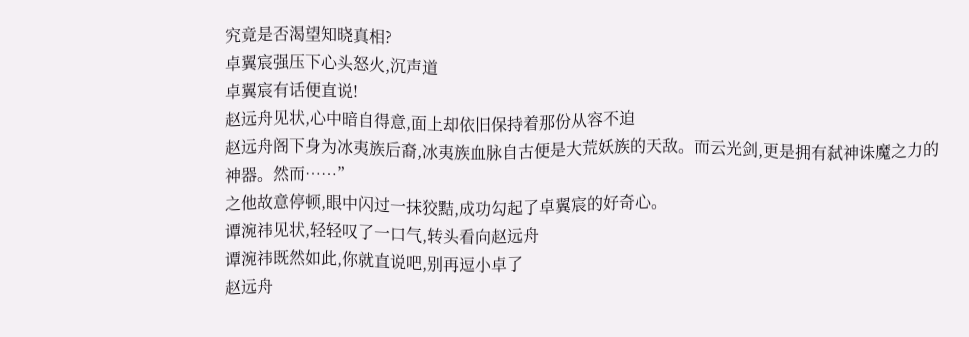究竟是否渴望知晓真相?
卓翼宸强压下心头怒火,沉声道
卓翼宸有话便直说!
赵远舟见状,心中暗自得意,面上却依旧保持着那份从容不迫
赵远舟阁下身为冰夷族后裔,冰夷族血脉自古便是大荒妖族的天敌。而云光剑,更是拥有弑神诛魔之力的神器。然而……”
之他故意停顿,眼中闪过一抹狡黠,成功勾起了卓翼宸的好奇心。
谭涴祎见状,轻轻叹了一口气,转头看向赵远舟
谭涴祎既然如此,你就直说吧,别再逗小卓了
赵远舟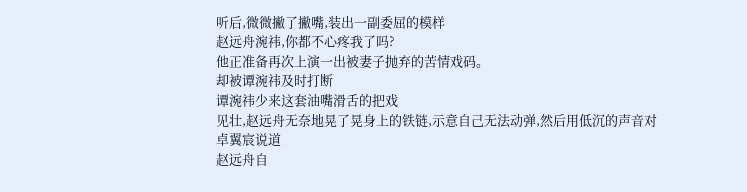听后,微微撇了撇嘴,装出一副委屈的模样
赵远舟涴祎,你都不心疼我了吗?
他正准备再次上演一出被妻子抛弃的苦情戏码。
却被谭涴祎及时打断
谭涴祎少来这套油嘴滑舌的把戏
见壮,赵远舟无奈地晃了晃身上的铁链,示意自己无法动弹,然后用低沉的声音对卓翼宸说道
赵远舟自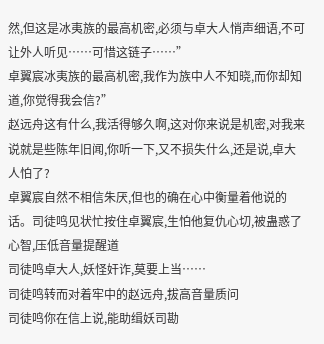然,但这是冰夷族的最高机密,必须与卓大人悄声细语,不可让外人听见……可惜这链子……”
卓翼宸冰夷族的最高机密,我作为族中人不知晓,而你却知道,你觉得我会信?”
赵远舟这有什么,我活得够久啊,这对你来说是机密,对我来说就是些陈年旧闻,你听一下,又不损失什么,还是说,卓大人怕了?
卓翼宸自然不相信朱厌,但也的确在心中衡量着他说的话。司徒鸣见状忙按住卓翼宸,生怕他复仇心切,被蛊惑了心智,压低音量提醒道
司徒鸣卓大人,妖怪奸诈,莫要上当……
司徒鸣转而对着牢中的赵远舟,拔高音量质问
司徒鸣你在信上说,能助缉妖司勘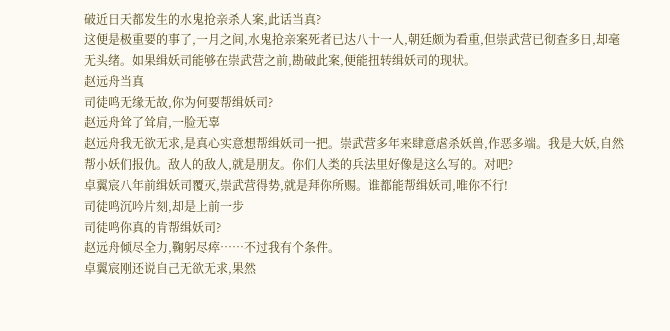破近日天都发生的水鬼抢亲杀人案,此话当真?
这便是极重要的事了,一月之间,水鬼抢亲案死者已达八十一人,朝廷颇为看重,但崇武营已彻查多日,却毫无头绪。如果缉妖司能够在崇武营之前,勘破此案,便能扭转缉妖司的现状。
赵远舟当真
司徒鸣无缘无故,你为何要帮缉妖司?
赵远舟耸了耸肩,一脸无辜
赵远舟我无欲无求,是真心实意想帮缉妖司一把。崇武营多年来肆意虐杀妖兽,作恶多端。我是大妖,自然帮小妖们报仇。敌人的敌人,就是朋友。你们人类的兵法里好像是这么写的。对吧?
卓翼宸八年前缉妖司覆灭,崇武营得势,就是拜你所赐。谁都能帮缉妖司,唯你不行!
司徒鸣沉吟片刻,却是上前一步
司徒鸣你真的肯帮缉妖司?
赵远舟倾尽全力,鞠躬尽瘁……不过我有个条件。
卓翼宸刚还说自己无欲无求,果然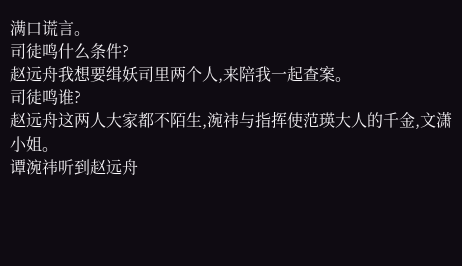满口谎言。
司徒鸣什么条件?
赵远舟我想要缉妖司里两个人,来陪我一起查案。
司徒鸣谁?
赵远舟这两人大家都不陌生,涴祎与指挥使范瑛大人的千金,文潇小姐。
谭涴祎听到赵远舟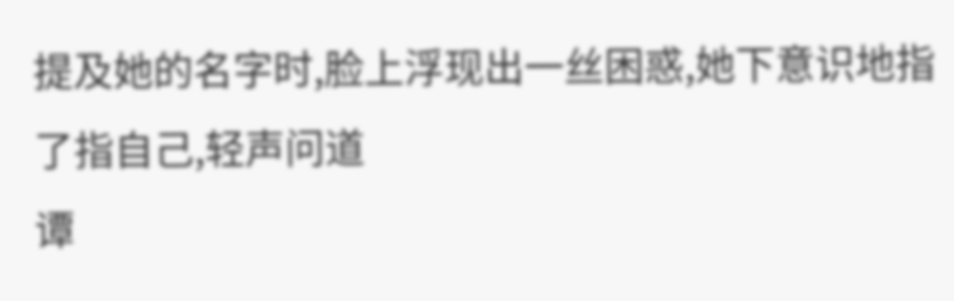提及她的名字时,脸上浮现出一丝困惑,她下意识地指了指自己,轻声问道
谭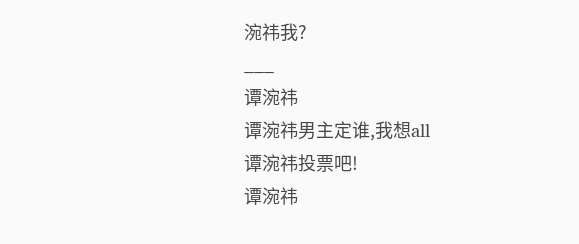涴祎我?
___
谭涴祎
谭涴祎男主定谁,我想all
谭涴祎投票吧!
谭涴祎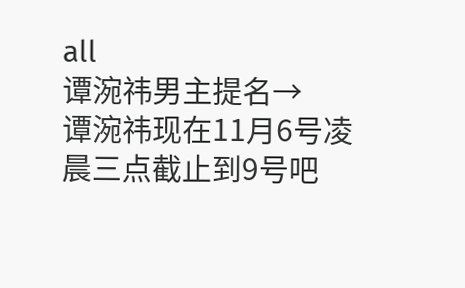all
谭涴祎男主提名→
谭涴祎现在11月6号凌晨三点截止到9号吧